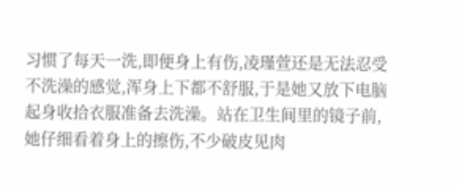习惯了每天一洗,即便身上有伤,凌瑾萱还是无法忍受不洗澡的感觉,浑身上下都不舒服,于是她又放下电脑起身收拾衣服准备去洗澡。站在卫生间里的镜子前,她仔细看着身上的擦伤,不少破皮见肉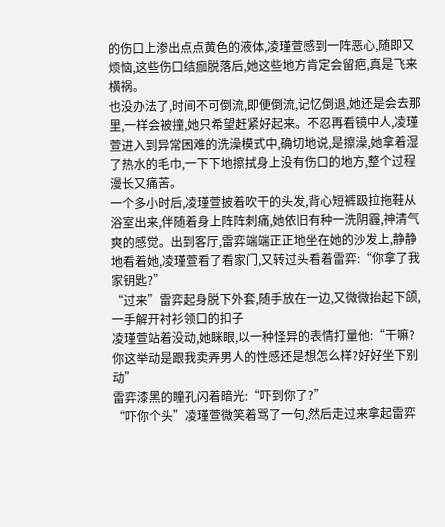的伤口上渗出点点黄色的液体,凌瑾萱感到一阵恶心,随即又烦恼,这些伤口结痂脱落后,她这些地方肯定会留疤,真是飞来横祸。
也没办法了,时间不可倒流,即便倒流,记忆倒退,她还是会去那里,一样会被撞,她只希望赶紧好起来。不忍再看镜中人,凌瑾萱进入到异常困难的洗澡模式中,确切地说,是擦澡,她拿着湿了热水的毛巾,一下下地擦拭身上没有伤口的地方,整个过程漫长又痛苦。
一个多小时后,凌瑾萱披着吹干的头发,背心短裤趿拉拖鞋从浴室出来,伴随着身上阵阵刺痛,她依旧有种一洗阴霾,神清气爽的感觉。出到客厅,雷弈端端正正地坐在她的沙发上,静静地看着她,凌瑾萱看了看家门,又转过头看着雷弈:“你拿了我家钥匙?”
“过来”雷弈起身脱下外套,随手放在一边,又微微抬起下颌,一手解开衬衫领口的扣子
凌瑾萱站着没动,她眯眼,以一种怪异的表情打量他:“干嘛?你这举动是跟我卖弄男人的性感还是想怎么样?好好坐下别动”
雷弈漆黑的瞳孔闪着暗光:“吓到你了?”
“吓你个头”凌瑾萱微笑着骂了一句,然后走过来拿起雷弈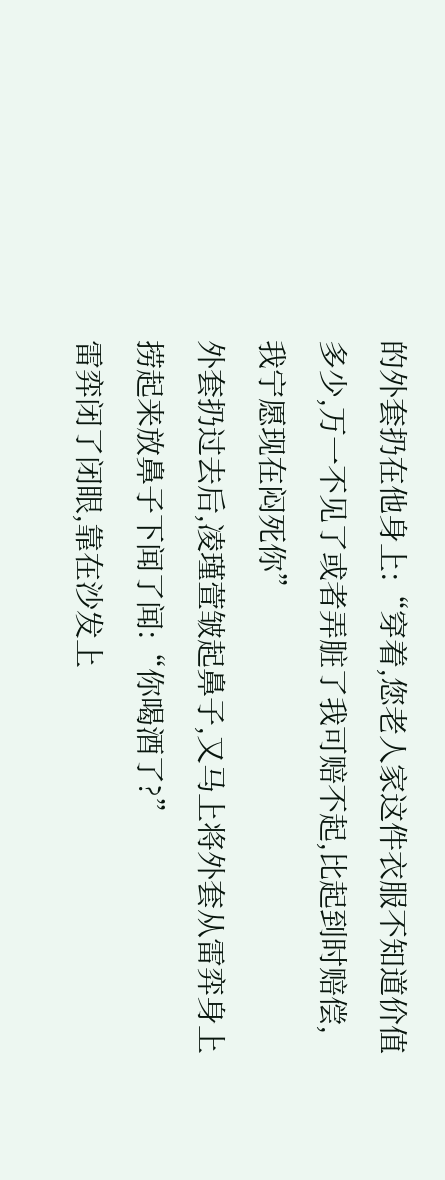的外套扔在他身上:“穿着,您老人家这件衣服不知道价值多少,万一不见了或者弄脏了我可赔不起,比起到时赔偿,我宁愿现在闷死你”
外套扔过去后,凌瑾萱皱起鼻子,又马上将外套从雷弈身上捞起来放鼻子下闻了闻:“你喝酒了?”
雷弈闭了闭眼,靠在沙发上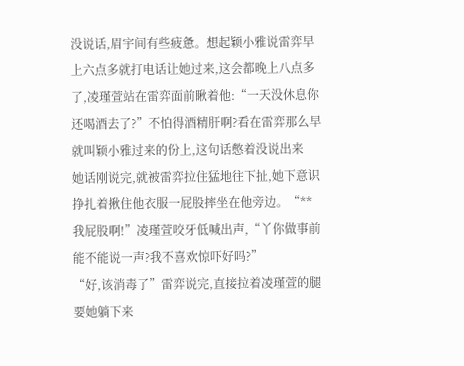没说话,眉宇间有些疲惫。想起颖小雅说雷弈早上六点多就打电话让她过来,这会都晚上八点多了,凌瑾萱站在雷弈面前瞅着他:“一天没休息你还喝酒去了?”不怕得酒精肝啊?看在雷弈那么早就叫颖小雅过来的份上,这句话憋着没说出来
她话刚说完,就被雷弈拉住猛地往下扯,她下意识挣扎着揪住他衣服一屁股摔坐在他旁边。“**我屁股啊!”凌瑾萱咬牙低喊出声,“丫你做事前能不能说一声?我不喜欢惊吓好吗?”
“好,该消毒了”雷弈说完,直接拉着凌瑾萱的腿要她躺下来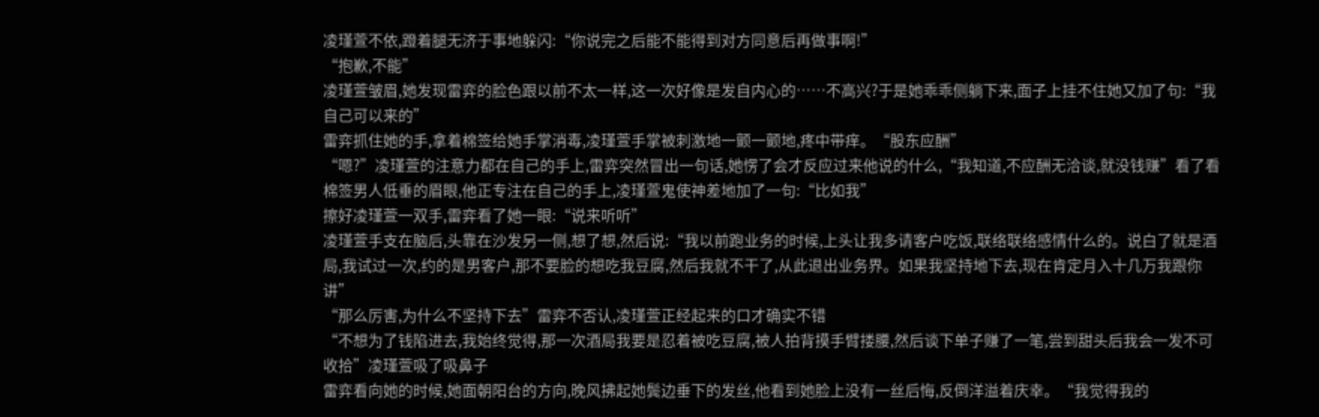凌瑾萱不依,蹬着腿无济于事地躲闪:“你说完之后能不能得到对方同意后再做事啊!”
“抱歉,不能”
凌瑾萱皱眉,她发现雷弈的脸色跟以前不太一样,这一次好像是发自内心的……不高兴?于是她乖乖侧躺下来,面子上挂不住她又加了句:“我自己可以来的”
雷弈抓住她的手,拿着棉签给她手掌消毒,凌瑾萱手掌被刺激地一颤一颤地,疼中带痒。“股东应酬”
“嗯?”凌瑾萱的注意力都在自己的手上,雷弈突然冒出一句话,她愣了会才反应过来他说的什么,“我知道,不应酬无洽谈,就没钱赚”看了看棉签男人低垂的眉眼,他正专注在自己的手上,凌瑾萱鬼使神差地加了一句:“比如我”
擦好凌瑾萱一双手,雷弈看了她一眼:“说来听听”
凌瑾萱手支在脑后,头靠在沙发另一侧,想了想,然后说:“我以前跑业务的时候,上头让我多请客户吃饭,联络联络感情什么的。说白了就是酒局,我试过一次,约的是男客户,那不要脸的想吃我豆腐,然后我就不干了,从此退出业务界。如果我坚持地下去,现在肯定月入十几万我跟你讲”
“那么厉害,为什么不坚持下去”雷弈不否认,凌瑾萱正经起来的口才确实不错
“不想为了钱陷进去,我始终觉得,那一次酒局我要是忍着被吃豆腐,被人拍背摸手臂搂腰,然后谈下单子赚了一笔,尝到甜头后我会一发不可收拾”凌瑾萱吸了吸鼻子
雷弈看向她的时候,她面朝阳台的方向,晚风拂起她鬓边垂下的发丝,他看到她脸上没有一丝后悔,反倒洋溢着庆幸。“我觉得我的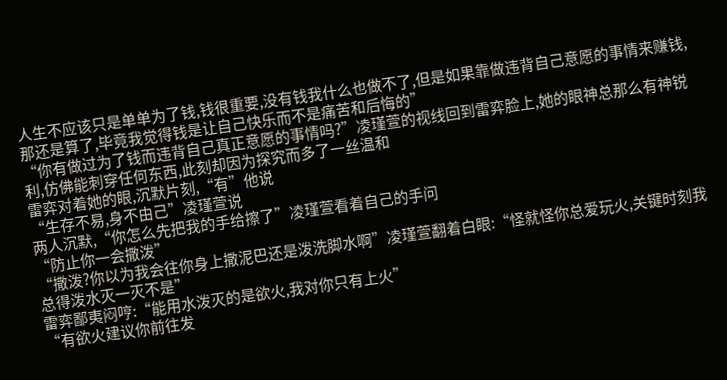人生不应该只是单单为了钱,钱很重要,没有钱我什么也做不了,但是如果靠做违背自己意愿的事情来赚钱,那还是算了,毕竟我觉得钱是让自己快乐而不是痛苦和后悔的”
“你有做过为了钱而违背自己真正意愿的事情吗?”凌瑾萱的视线回到雷弈脸上,她的眼神总那么有神锐利,仿佛能刺穿任何东西,此刻却因为探究而多了一丝温和
雷弈对着她的眼,沉默片刻,“有”他说
“生存不易,身不由己”凌瑾萱说
两人沉默,“你怎么先把我的手给擦了”凌瑾萱看着自己的手问
“防止你一会撒泼”
“撒泼?你以为我会往你身上撒泥巴还是泼洗脚水啊”凌瑾萱翻着白眼:“怪就怪你总爱玩火,关键时刻我总得泼水灭一灭不是”
雷弈鄙夷闷哼:“能用水泼灭的是欲火,我对你只有上火”
“有欲火建议你前往发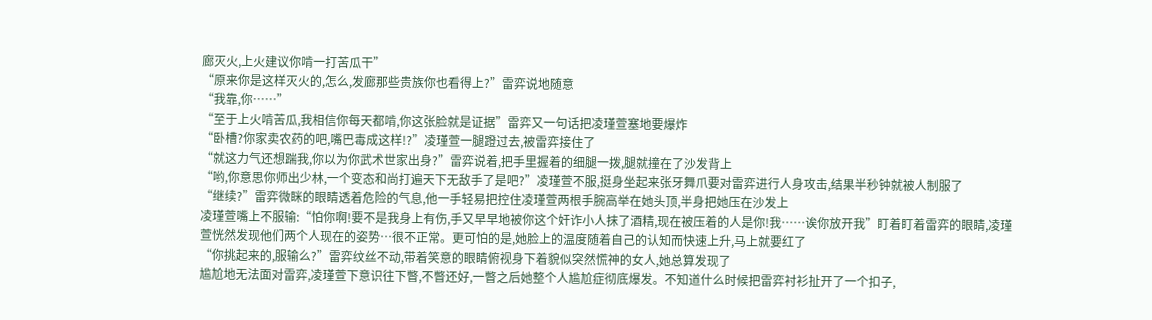廊灭火,上火建议你啃一打苦瓜干”
“原来你是这样灭火的,怎么,发廊那些贵族你也看得上?”雷弈说地随意
“我靠,你……”
“至于上火啃苦瓜,我相信你每天都啃,你这张脸就是证据”雷弈又一句话把凌瑾萱塞地要爆炸
“卧槽?你家卖农药的吧,嘴巴毒成这样!?”凌瑾萱一腿蹬过去,被雷弈接住了
“就这力气还想踹我,你以为你武术世家出身?”雷弈说着,把手里握着的细腿一拨,腿就撞在了沙发背上
“哟,你意思你师出少林,一个变态和尚打遍天下无敌手了是吧?”凌瑾萱不服,挺身坐起来张牙舞爪要对雷弈进行人身攻击,结果半秒钟就被人制服了
“继续?”雷弈微眯的眼睛透着危险的气息,他一手轻易把控住凌瑾萱两根手腕高举在她头顶,半身把她压在沙发上
凌瑾萱嘴上不服输:“怕你啊!要不是我身上有伤,手又早早地被你这个奸诈小人抹了酒精,现在被压着的人是你!我……诶你放开我”盯着盯着雷弈的眼睛,凌瑾萱恍然发现他们两个人现在的姿势…很不正常。更可怕的是,她脸上的温度随着自己的认知而快速上升,马上就要红了
“你挑起来的,服输么?”雷弈纹丝不动,带着笑意的眼睛俯视身下着貌似突然慌神的女人,她总算发现了
尴尬地无法面对雷弈,凌瑾萱下意识往下瞥,不瞥还好,一瞥之后她整个人尴尬症彻底爆发。不知道什么时候把雷弈衬衫扯开了一个扣子,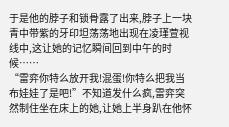于是他的脖子和锁骨露了出来,脖子上一块青中带紫的牙印坦荡荡地出现在凌瑾萱视线中,这让她的记忆瞬间回到中午的时候……
“雷弈你特么放开我!混蛋!你特么把我当布娃娃了是吧!”不知道发什么疯,雷弈突然制住坐在床上的她,让她上半身趴在他怀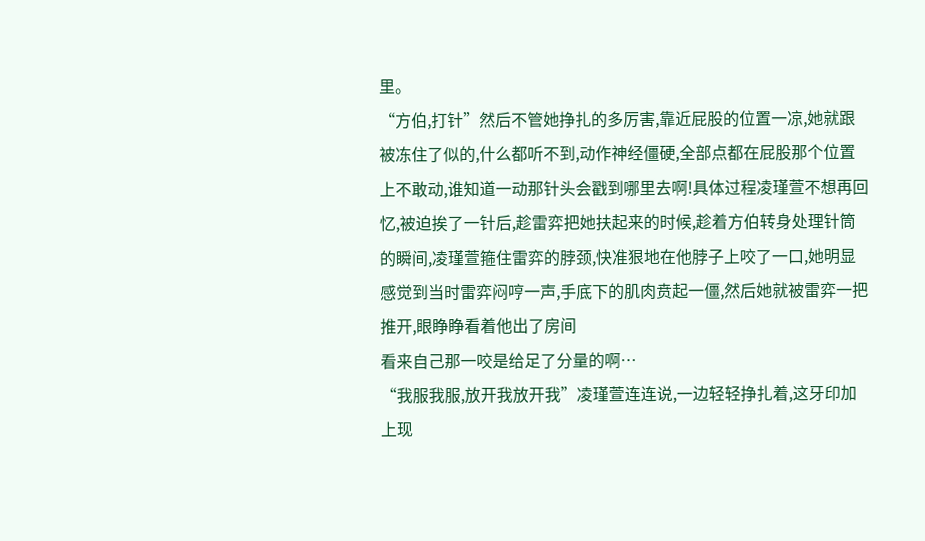里。
“方伯,打针”然后不管她挣扎的多厉害,靠近屁股的位置一凉,她就跟被冻住了似的,什么都听不到,动作神经僵硬,全部点都在屁股那个位置上不敢动,谁知道一动那针头会戳到哪里去啊!具体过程凌瑾萱不想再回忆,被迫挨了一针后,趁雷弈把她扶起来的时候,趁着方伯转身处理针筒的瞬间,凌瑾萱箍住雷弈的脖颈,快准狠地在他脖子上咬了一口,她明显感觉到当时雷弈闷哼一声,手底下的肌肉贲起一僵,然后她就被雷弈一把推开,眼睁睁看着他出了房间
看来自己那一咬是给足了分量的啊…
“我服我服,放开我放开我”凌瑾萱连连说,一边轻轻挣扎着,这牙印加上现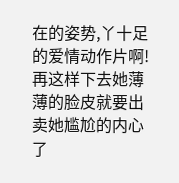在的姿势,丫十足的爱情动作片啊!再这样下去她薄薄的脸皮就要出卖她尴尬的内心了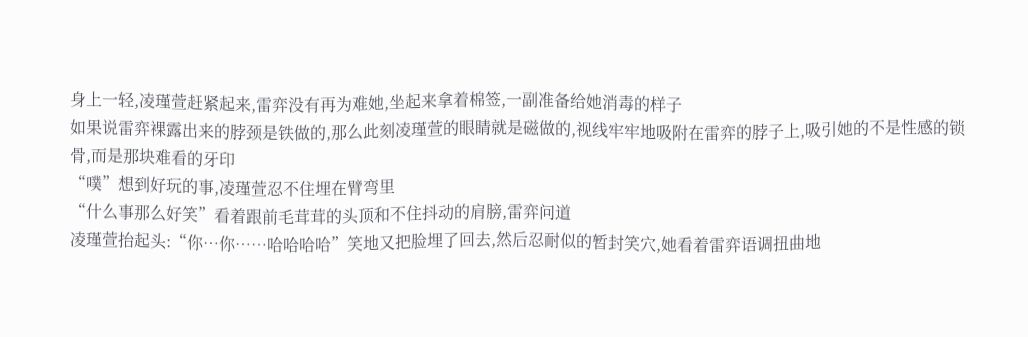身上一轻,凌瑾萱赶紧起来,雷弈没有再为难她,坐起来拿着棉签,一副准备给她消毒的样子
如果说雷弈裸露出来的脖颈是铁做的,那么此刻凌瑾萱的眼睛就是磁做的,视线牢牢地吸附在雷弈的脖子上,吸引她的不是性感的锁骨,而是那块难看的牙印
“噗”想到好玩的事,凌瑾萱忍不住埋在臂弯里
“什么事那么好笑”看着跟前毛茸茸的头顶和不住抖动的肩膀,雷弈问道
凌瑾萱抬起头:“你…你……哈哈哈哈”笑地又把脸埋了回去,然后忍耐似的暂封笑穴,她看着雷弈语调扭曲地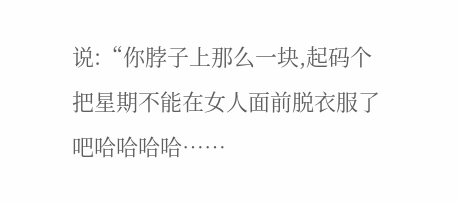说:“你脖子上那么一块,起码个把星期不能在女人面前脱衣服了吧哈哈哈哈……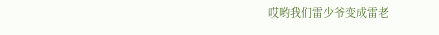哎哟我们雷少爷变成雷老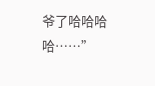爷了哈哈哈哈……”